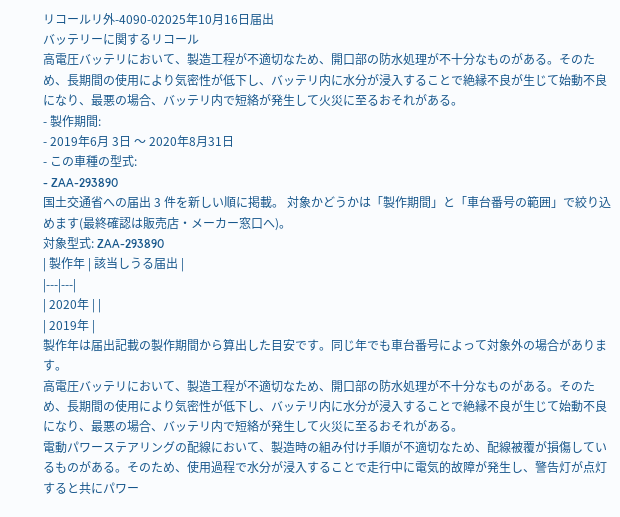リコールリ外-4090-02025年10月16日届出
バッテリーに関するリコール
高電圧バッテリにおいて、製造工程が不適切なため、開口部の防水処理が不十分なものがある。そのため、長期間の使用により気密性が低下し、バッテリ内に水分が浸入することで絶縁不良が生じて始動不良になり、最悪の場合、バッテリ内で短絡が発生して火災に至るおそれがある。
- 製作期間:
- 2019年6月 3日 〜 2020年8月31日
- この車種の型式:
- ZAA-293890
国土交通省への届出 3 件を新しい順に掲載。 対象かどうかは「製作期間」と「車台番号の範囲」で絞り込めます(最終確認は販売店・メーカー窓口へ)。
対象型式: ZAA-293890
| 製作年 | 該当しうる届出 |
|---|---|
| 2020年 | |
| 2019年 |
製作年は届出記載の製作期間から算出した目安です。同じ年でも車台番号によって対象外の場合があります。
高電圧バッテリにおいて、製造工程が不適切なため、開口部の防水処理が不十分なものがある。そのため、長期間の使用により気密性が低下し、バッテリ内に水分が浸入することで絶縁不良が生じて始動不良になり、最悪の場合、バッテリ内で短絡が発生して火災に至るおそれがある。
電動パワーステアリングの配線において、製造時の組み付け手順が不適切なため、配線被覆が損傷しているものがある。そのため、使用過程で水分が浸入することで走行中に電気的故障が発生し、警告灯が点灯すると共にパワー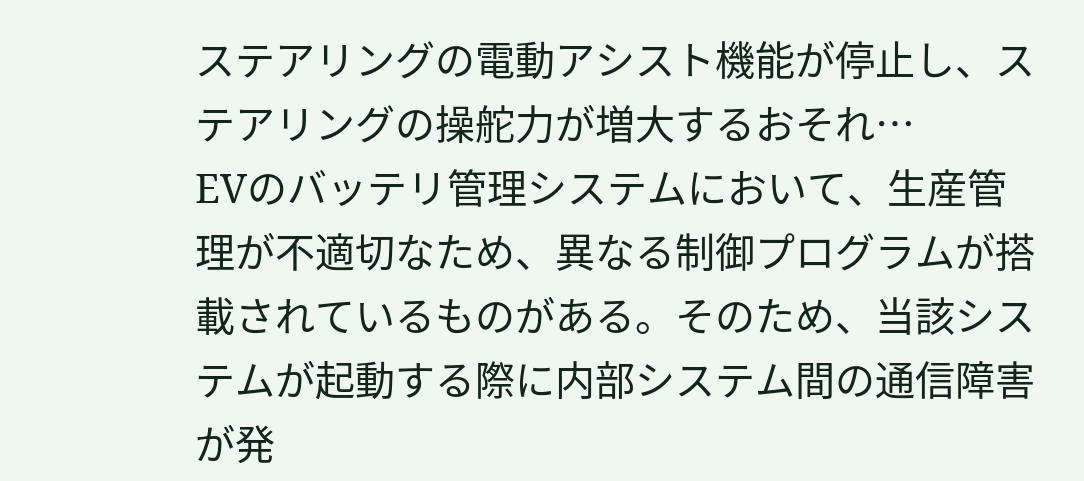ステアリングの電動アシスト機能が停止し、ステアリングの操舵力が増大するおそれ…
EVのバッテリ管理システムにおいて、生産管理が不適切なため、異なる制御プログラムが搭載されているものがある。そのため、当該システムが起動する際に内部システム間の通信障害が発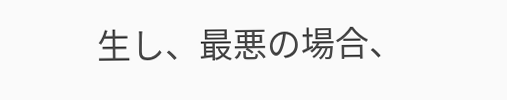生し、最悪の場合、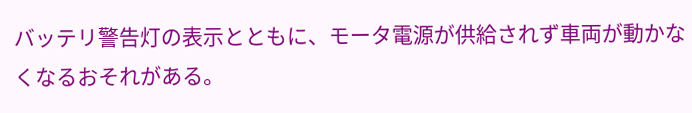バッテリ警告灯の表示とともに、モータ電源が供給されず車両が動かなくなるおそれがある。